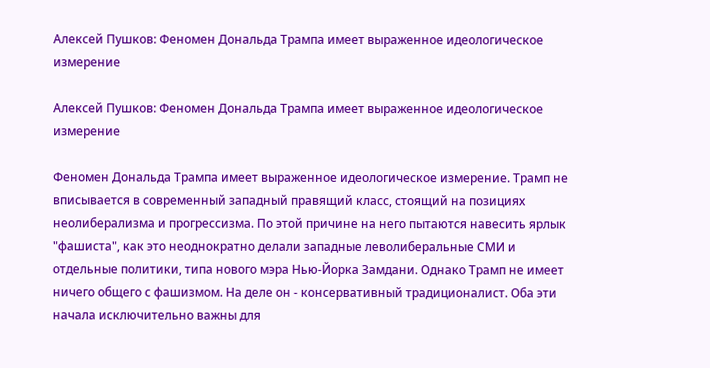Алексей Пушков: Феномен Дональда Трампа имеет выраженное идеологическое измерение

Алексей Пушков: Феномен Дональда Трампа имеет выраженное идеологическое измерение

Феномен Дональда Трампа имеет выраженное идеологическое измерение. Трамп не вписывается в современный западный правящий класс, стоящий на позициях неолиберализма и прогрессизма. По этой причине на него пытаются навесить ярлык "фашиста", как это неоднократно делали западные леволиберальные СМИ и отдельные политики, типа нового мэра Нью-Йорка Замдани. Однако Трамп не имеет ничего общего с фашизмом. На деле он - консервативный традиционалист. Оба эти начала исключительно важны для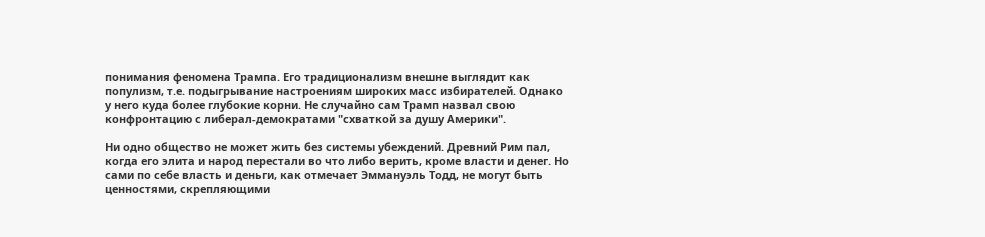понимания феномена Трампа. Его традиционализм внешне выглядит как популизм, т.е. подыгрывание настроениям широких масс избирателей. Однако у него куда более глубокие корни. Не случайно сам Трамп назвал свою конфронтацию с либерал-демократами "схваткой за душу Америки".

Ни одно общество не может жить без системы убеждений. Древний Рим пал, когда его элита и народ перестали во что либо верить, кроме власти и денег. Но сами по себе власть и деньги, как отмечает Эммануэль Тодд, не могут быть ценностями, скрепляющими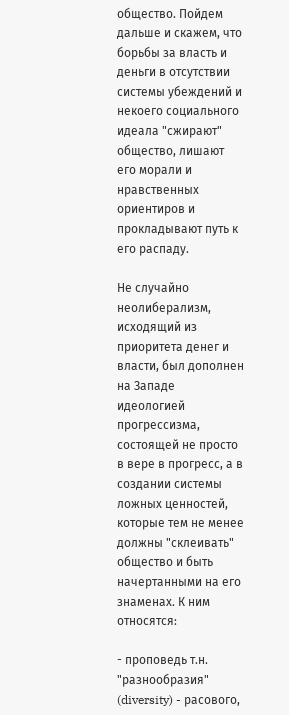общество. Пойдем дальше и скажем, что борьбы за власть и деньги в отсутствии системы убеждений и некоего социального идеала "сжирают" общество, лишают его морали и нравственных ориентиров и прокладывают путь к его распаду.

Не случайно неолиберализм, исходящий из приоритета денег и власти, был дополнен на Западе идеологией прогрессизма, состоящей не просто в вере в прогресс, а в создании системы ложных ценностей, которые тем не менее должны "склеивать" общество и быть начертанными на его знаменах. К ним относятся:

- проповедь т.н. "разнообразия" (diversity) - расового,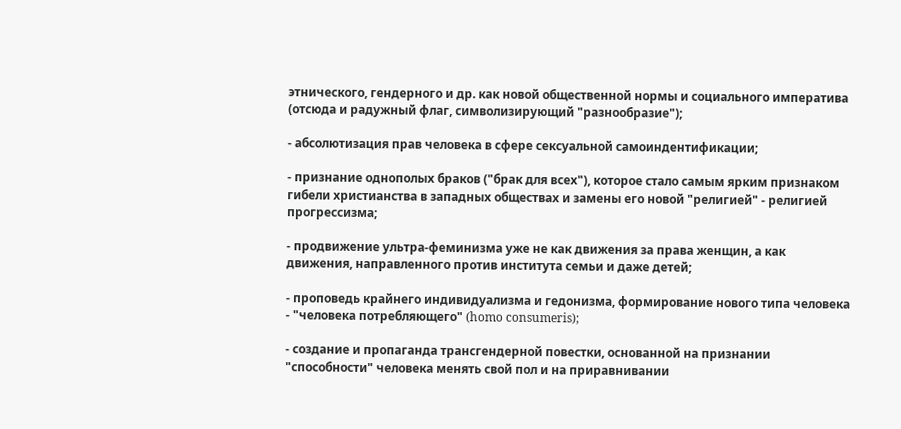этнического, гендерного и др. как новой общественной нормы и социального императива (отсюда и радужный флаг, cимволизирующий "разнообразие");

- абсолютизация прав человека в сфере сексуальной самоиндентификации;

- признание однополых браков ("брак для всех"), которое стало самым ярким признаком гибели христианства в западных обществах и замены его новой "религией" - религией прогрессизма;

- продвижение ультра-феминизма уже не как движения за права женщин, а как движения, направленного против института семьи и даже детей;

- проповедь крайнего индивидуализма и гедонизма, формирование нового типа человека - "человека потребляющего" (homo consumeris);

- создание и пропаганда трансгендерной повестки, основанной на признании "способности" человека менять свой пол и на приравнивании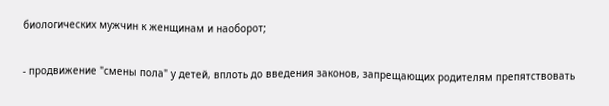биологических мужчин к женщинам и наоборот;

- продвижение "смены пола" у детей, вплоть до введения законов, запрещающих родителям препятствовать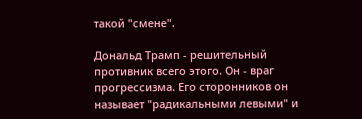такой "смене".

Дональд Трамп - решительный противник всего этого. Он - враг прогрессизма. Его сторонников он называет "радикальными левыми" и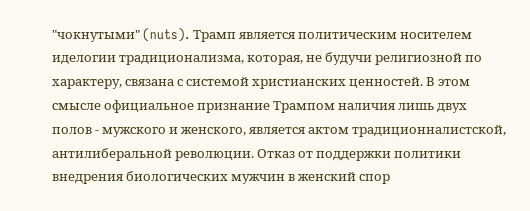"чокнутыми" (nuts). Трамп является политическим носителем иделогии традиционализма, которая, не будучи религиозной по характеру, связана с системой христианских ценностей. В этом смысле официальное признание Трампом наличия лишь двух полов - мужского и женского, является актом традиционналистской, антилиберальной революции. Отказ от поддержки политики внедрения биологических мужчин в женский спор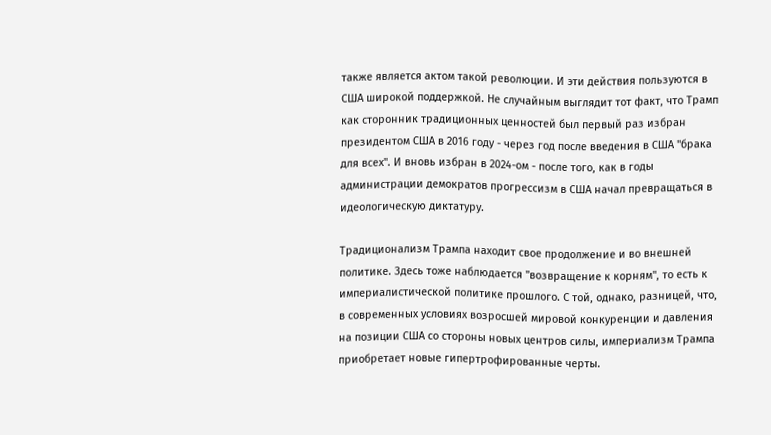также является актом такой революции. И эти действия пользуются в США широкой поддержкой. Не случайным выглядит тот факт, что Трамп как сторонник традиционных ценностей был первый раз избран президентом США в 2016 году - через год после введения в США "брака для всех". И вновь избран в 2024-ом - после того, как в годы администрации демократов прогрессизм в США начал превращаться в идеологическую диктатуру.

Традиционализм Трампа находит свое продолжение и во внешней политике. Здесь тоже наблюдается "возвращение к корням", то есть к империалистической политике прошлого. С той, однако, разницей, что, в современных условиях возросшей мировой конкуренции и давления на позиции США со стороны новых центров силы, империализм Трампа приобретает новые гипертрофированные черты.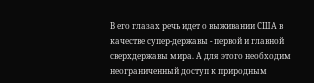В его глазах речь идет о выживании США в качестве супер-державы - первой и главной сверхдержавы мира. А для этого необходим неограниченный доступ к природным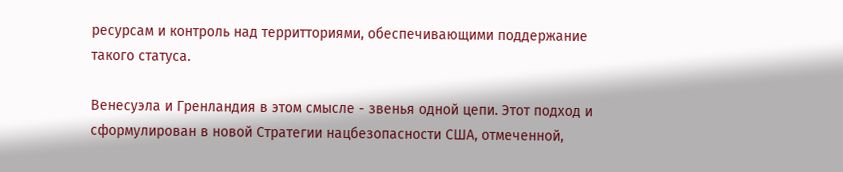ресурсам и контроль над территториями, обеспечивающими поддержание такого статуса.

Венесуэла и Гренландия в этом смысле - звенья одной цепи. Этот подход и сформулирован в новой Стратегии нацбезопасности США, отмеченной,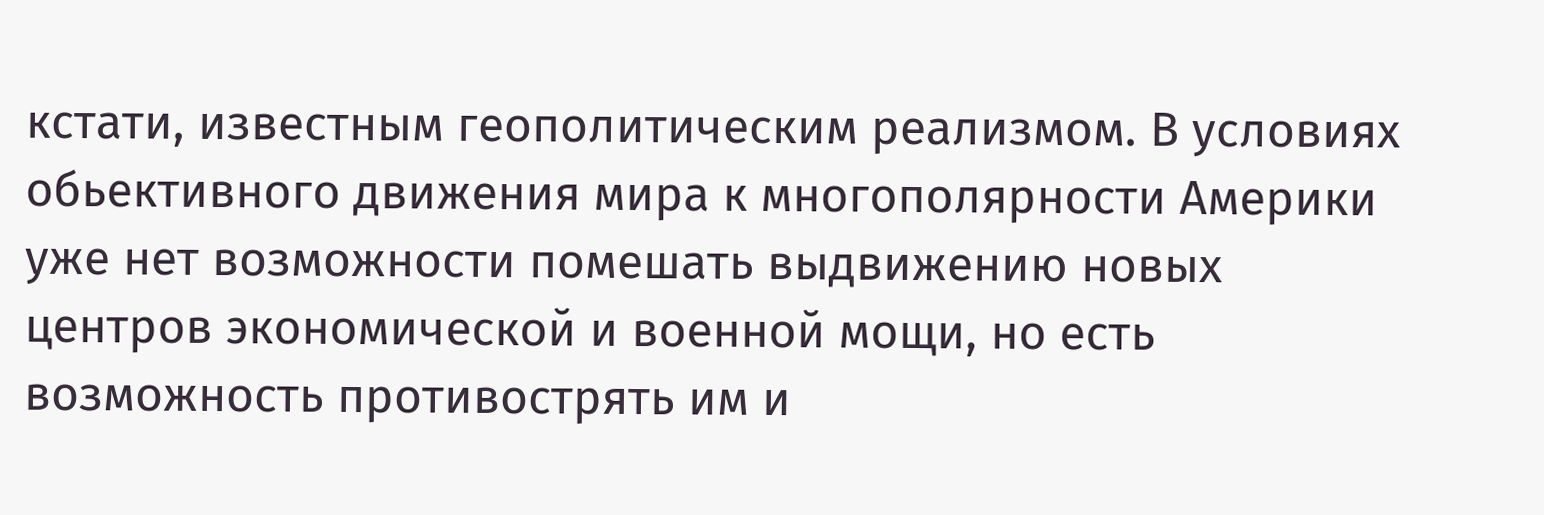кстати, известным геополитическим реализмом. В условиях обьективного движения мира к многополярности Америки уже нет возможности помешать выдвижению новых центров экономической и военной мощи, но есть возможность противострять им и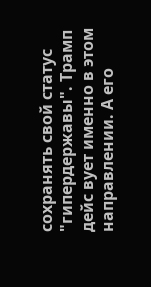сохранять свой статус "гипердержавы". Трамп дейс вует именно в этом направлении. А его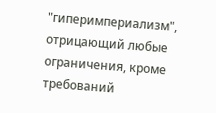"гиперимпериализм", отрицающий любые ограничения, кроме требований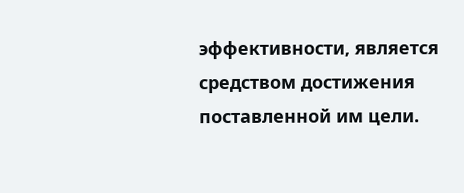эффективности, является средством достижения поставленной им цели.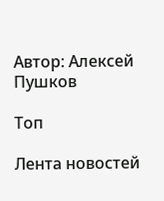Автор: Алексей Пушков

Топ

Лента новостей